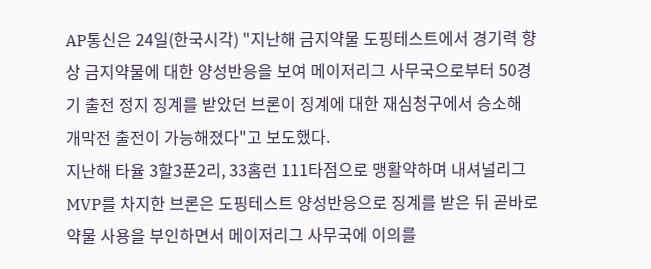AP통신은 24일(한국시각) "지난해 금지약물 도핑테스트에서 경기력 향상 금지약물에 대한 양성반응을 보여 메이저리그 사무국으로부터 50경기 출전 정지 징계를 받았던 브론이 징계에 대한 재심청구에서 승소해 개막전 출전이 가능해졌다"고 보도했다.
지난해 타율 3할3푼2리, 33홈런 111타점으로 맹활약하며 내셔널리그 MVP를 차지한 브론은 도핑테스트 양성반응으로 징계를 받은 뒤 곧바로 약물 사용을 부인하면서 메이저리그 사무국에 이의를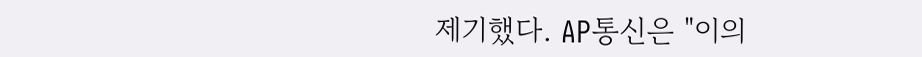제기했다. AP통신은 "이의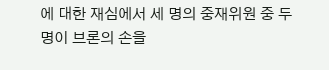에 대한 재심에서 세 명의 중재위원 중 두 명이 브론의 손을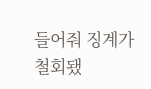들어줘 징계가 철회됐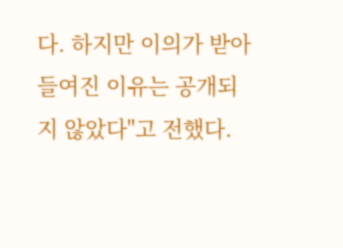다. 하지만 이의가 받아들여진 이유는 공개되지 않았다"고 전했다.